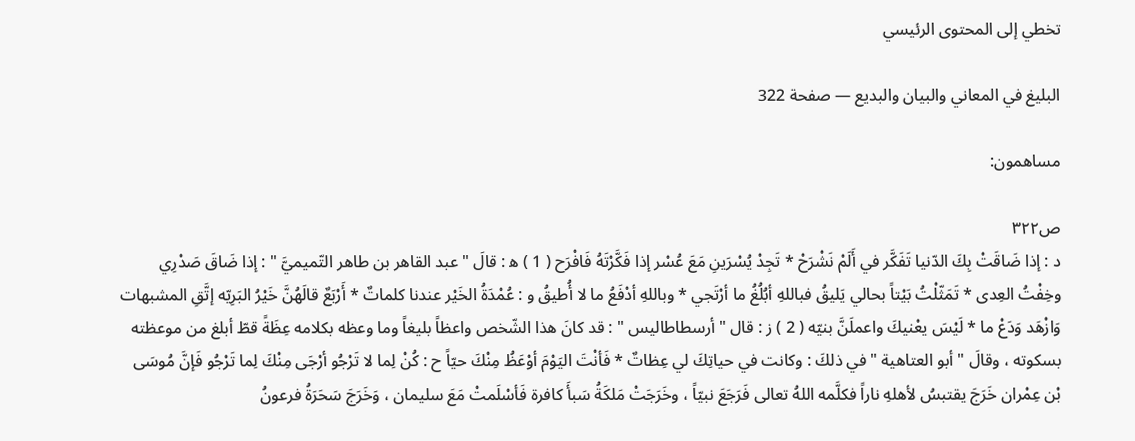تخطي إلى المحتوى الرئيسي

البليغ في المعاني والبيان والبديع — صفحة 322

مساهمون:

ص٣٢٢
د : إذا ضَاقَتْ بِكَ الدّنيا تَفَكَّر في أَلَمْ نَشْرَحْ * تَجِدْ يُسْرَينِ مَعَ عُسْر إذا فَكَّرْتَهُ فَافْرَح ( 1 ) ه‍ : قالَ " عبد القاهر بن طاهر التّميميَّ " : إذا ضَاقَ صَدْرِي وخِفْتُ العِدى * تَمَثّلْتُ بَيْتاً بحالي يَليقُ فباللهِ أبُلُغُ ما أرْتَجي * وباللهِ أدْفَعُ ما لا أُطيقُ و : عُمْدَةُ الخَيْر عندنا كلماتٌ * أَرْبَعٌ قالَهُنَّ خَيْرُ البَرِيّه إتَّقِ المشبهات وَازْهَد وَدَعْ ما * لَيْسَ يعْنيكَ واعملَنَّ بنيّه ( 2 ) ز : قال " أرسطاطاليس " : قد كانَ هذا الشّخص واعظاً بليغاً وما وعظه بكلامه عِظَةً قطّ أبلغ من موعظته بسكوته ، وقالَ " أبو العتاهية " في ذلكَ : وكانت في حياتِكَ لي عِظاتٌ * فَأنْتَ اليَوْمَ أوْعَظُ مِنْكَ حيّاً ح : كُنْ لِما لا تَرْجُو أرْجَى مِنْكَ لِما تَرْجُو فَإنَّ مُوسَى بْن عِمْران خَرَجَ يقتبسُ لأهلهِ ناراً فكلَّمه اللهُ تعالى فَرَجَعَ نبيّاً ، وخَرَجَتْ مَلكَةُ سَبأَ كافرة فَأسْلَمتْ مَعَ سليمان ، وَخَرَجَ سَحَرَةُ فرعونُ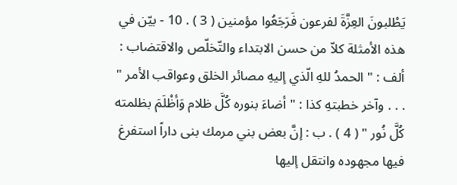يَطْلبونَ العِزَّةَ لفرعون فَرَجَعُوا مؤمنين ( 3 ) . 10 - بيّن في هذه الأمثلة كلاّ من حسن الابتداء والتّخلّص والاقتضاب : ألف : " الحمدُ للهِ الّذي إليهِ مصائر الخلق وعواقب الأمر " . . . وآخر خطبتهِ كذا : " أضاءَ بنوره كُلَّ ظلام وَأظْلَمَ بظلمته كُلَّ نُور " ( 4 ) . ب : إنَّ بعض بني مرمك بنى داراً استفرغ فيها مجهوده وانتقل إليها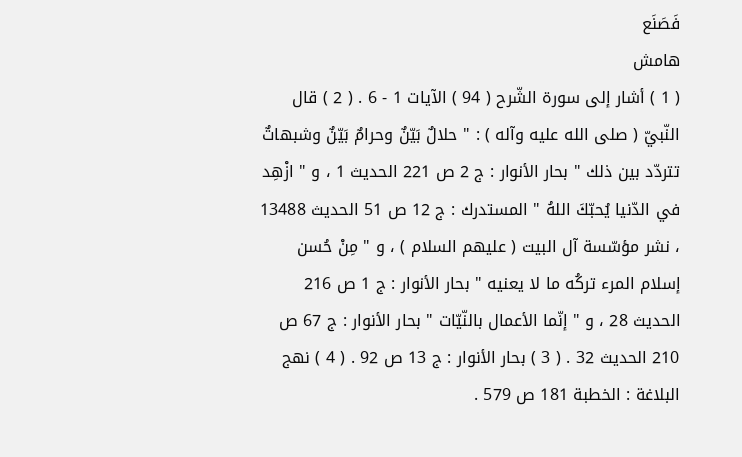فَصَنَع
هامش
( 1 ) أشار إلى سورة الشّرح ( 94 ) الآيات 1 - 6 . ( 2 ) قال النّبيّ ( صلى الله عليه وآله ) : " حلالٌ بَيّنٌ وحرامٌ بَيّنٌ وشبهاتٌ تتردّد بين ذلك " بحار الأنوار : ج 2 ص 221 الحديث 1 ، و " ازْهِد في الدّنيا يُحبّكَ اللهُ " المستدرك : ج 12 ص 51 الحديث 13488 ، نشر مؤسّسة آل البيت ( عليهم السلام ) ، و " مِنْ حُسن إسلام المرء تركُه ما لا يعنيه " بحار الأنوار : ج 1 ص 216 الحديث 28 ، و " إنّما الأعمال بالنّيّات " بحار الأنوار : ج 67 ص 210 الحديث 32 . ( 3 ) بحار الأنوار : ج 13 ص 92 . ( 4 ) نهج البلاغة : الخطبة 181 ص 579 .